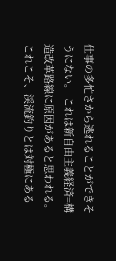仕事の多忙さから逃れることができそうにない。 これは新自由主義経済=構造改革路線に原因があると思われる。 これこそ、渓流釣りとは対極にある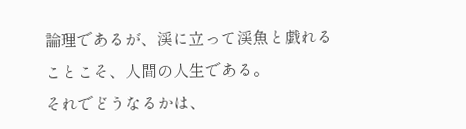論理であるが、渓に立って渓魚と戯れることこそ、人間の人生である。
それでどうなるかは、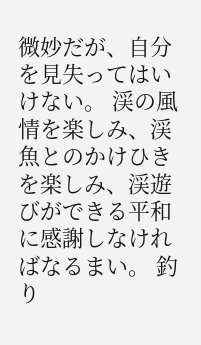微妙だが、自分を見失ってはいけない。 渓の風情を楽しみ、渓魚とのかけひきを楽しみ、渓遊びができる平和に感謝しなければなるまい。 釣り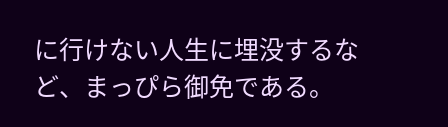に行けない人生に埋没するなど、まっぴら御免である。